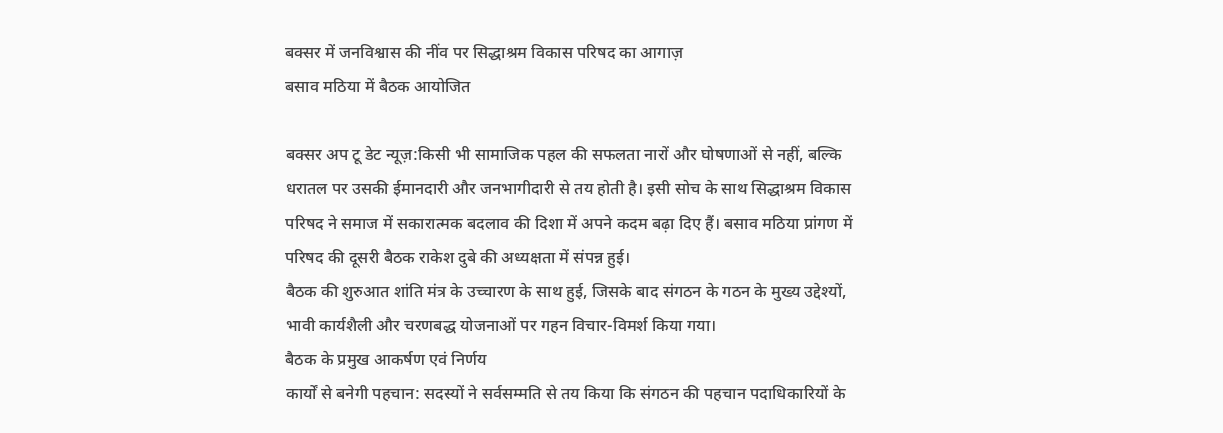बक्सर में जनविश्वास की नींव पर सिद्धाश्रम विकास परिषद का आगाज़
बसाव मठिया में बैठक आयोजित

बक्सर अप टू डेट न्यूज़:किसी भी सामाजिक पहल की सफलता नारों और घोषणाओं से नहीं, बल्कि धरातल पर उसकी ईमानदारी और जनभागीदारी से तय होती है। इसी सोच के साथ सिद्धाश्रम विकास परिषद ने समाज में सकारात्मक बदलाव की दिशा में अपने कदम बढ़ा दिए हैं। बसाव मठिया प्रांगण में परिषद की दूसरी बैठक राकेश दुबे की अध्यक्षता में संपन्न हुई।
बैठक की शुरुआत शांति मंत्र के उच्चारण के साथ हुई, जिसके बाद संगठन के गठन के मुख्य उद्देश्यों, भावी कार्यशैली और चरणबद्ध योजनाओं पर गहन विचार-विमर्श किया गया।
बैठक के प्रमुख आकर्षण एवं निर्णय
कार्यों से बनेगी पहचान: सदस्यों ने सर्वसम्मति से तय किया कि संगठन की पहचान पदाधिकारियों के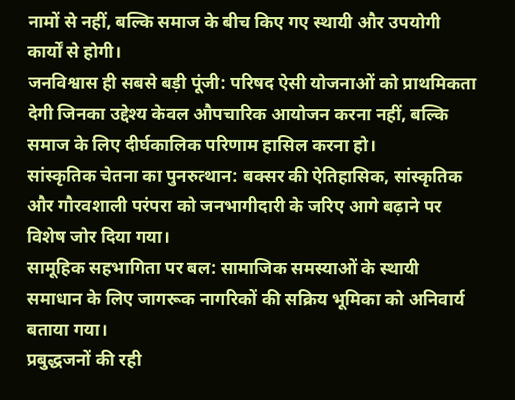नामों से नहीं, बल्कि समाज के बीच किए गए स्थायी और उपयोगी कार्यों से होगी।
जनविश्वास ही सबसे बड़ी पूंजी: परिषद ऐसी योजनाओं को प्राथमिकता देगी जिनका उद्देश्य केवल औपचारिक आयोजन करना नहीं, बल्कि समाज के लिए दीर्घकालिक परिणाम हासिल करना हो।
सांस्कृतिक चेतना का पुनरुत्थान: बक्सर की ऐतिहासिक, सांस्कृतिक और गौरवशाली परंपरा को जनभागीदारी के जरिए आगे बढ़ाने पर विशेष जोर दिया गया।
सामूहिक सहभागिता पर बल: सामाजिक समस्याओं के स्थायी समाधान के लिए जागरूक नागरिकों की सक्रिय भूमिका को अनिवार्य बताया गया।
प्रबुद्धजनों की रही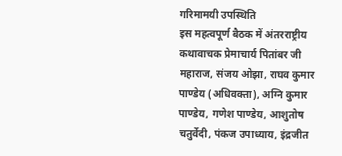गरिमामयी उपस्थिति
इस महत्वपूर्ण बैठक में अंतरराष्ट्रीय कथावाचक प्रेमाचार्य पितांबर जी महाराज, संजय ओझा, राघव कुमार पाण्डेय (अधिवक्ता), अग्नि कुमार पाण्डेय, गणेश पाण्डेय, आशुतोष चतुर्वेदी, पंकज उपाध्याय, इंद्रजीत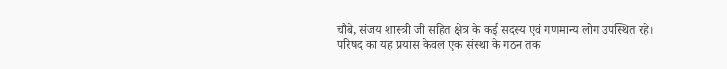चौबे, संजय शास्त्री जी सहित क्षेत्र के कई सदस्य एवं गणमान्य लोग उपस्थित रहे।
परिषद का यह प्रयास केवल एक संस्था के गठन तक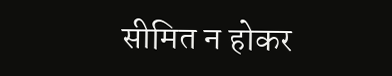सीमित न होकर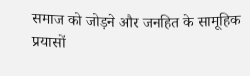समाज को जोड़ने और जनहित के सामूहिक प्रयासों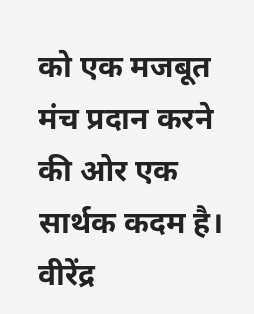को एक मजबूत मंच प्रदान करने की ओर एक सार्थक कदम है।
वीरेंद्र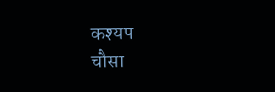कश्यप
चौसा